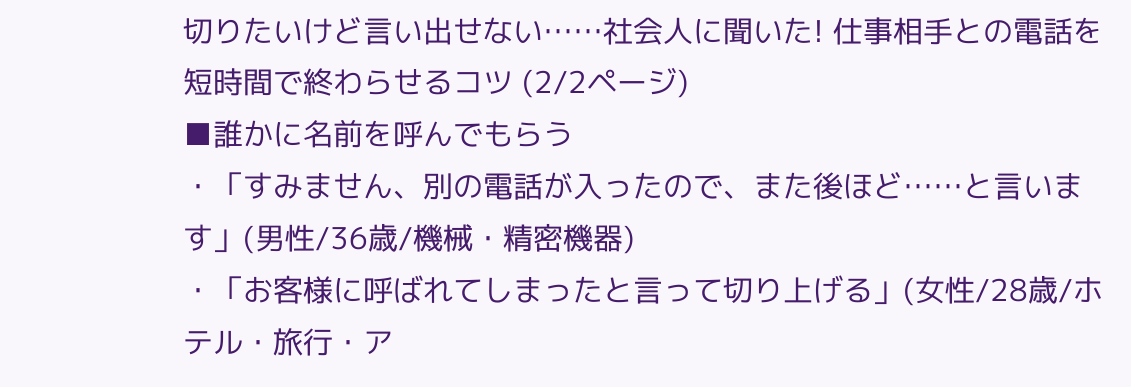切りたいけど言い出せない……社会人に聞いた! 仕事相手との電話を短時間で終わらせるコツ (2/2ページ)
■誰かに名前を呼んでもらう
・「すみません、別の電話が入ったので、また後ほど……と言います」(男性/36歳/機械・精密機器)
・「お客様に呼ばれてしまったと言って切り上げる」(女性/28歳/ホテル・旅行・ア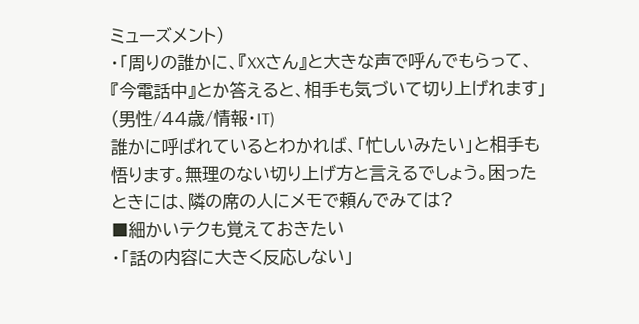ミューズメント)
・「周りの誰かに、『XXさん』と大きな声で呼んでもらって、『今電話中』とか答えると、相手も気づいて切り上げれます」(男性/44歳/情報・IT)
誰かに呼ばれているとわかれば、「忙しいみたい」と相手も悟ります。無理のない切り上げ方と言えるでしょう。困ったときには、隣の席の人にメモで頼んでみては?
■細かいテクも覚えておきたい
・「話の内容に大きく反応しない」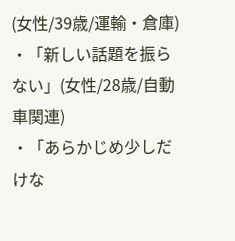(女性/39歳/運輸・倉庫)
・「新しい話題を振らない」(女性/28歳/自動車関連)
・「あらかじめ少しだけな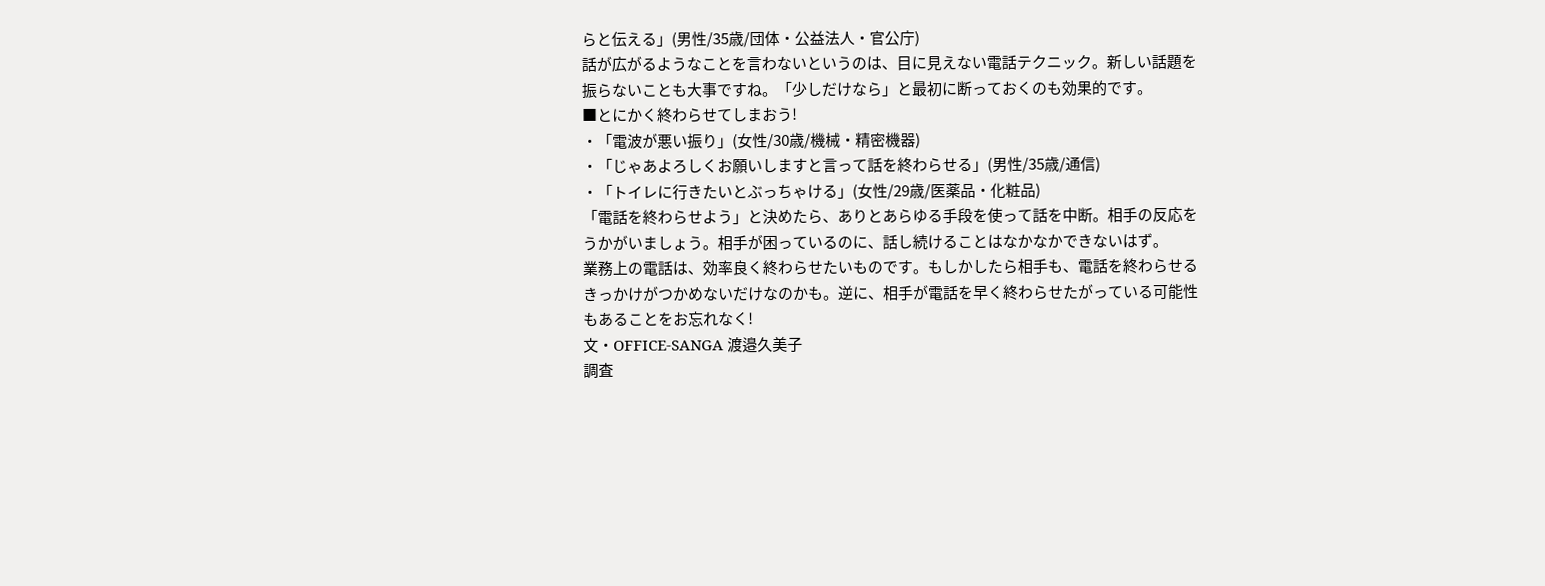らと伝える」(男性/35歳/団体・公益法人・官公庁)
話が広がるようなことを言わないというのは、目に見えない電話テクニック。新しい話題を振らないことも大事ですね。「少しだけなら」と最初に断っておくのも効果的です。
■とにかく終わらせてしまおう!
・「電波が悪い振り」(女性/30歳/機械・精密機器)
・「じゃあよろしくお願いしますと言って話を終わらせる」(男性/35歳/通信)
・「トイレに行きたいとぶっちゃける」(女性/29歳/医薬品・化粧品)
「電話を終わらせよう」と決めたら、ありとあらゆる手段を使って話を中断。相手の反応をうかがいましょう。相手が困っているのに、話し続けることはなかなかできないはず。
業務上の電話は、効率良く終わらせたいものです。もしかしたら相手も、電話を終わらせるきっかけがつかめないだけなのかも。逆に、相手が電話を早く終わらせたがっている可能性もあることをお忘れなく!
文・OFFICE-SANGA 渡邉久美子
調査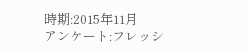時期:2015年11月
アンケート:フレッシ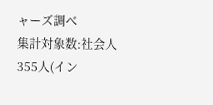ャーズ調べ
集計対象数:社会人355人(イン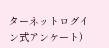ターネットログイン式アンケート)